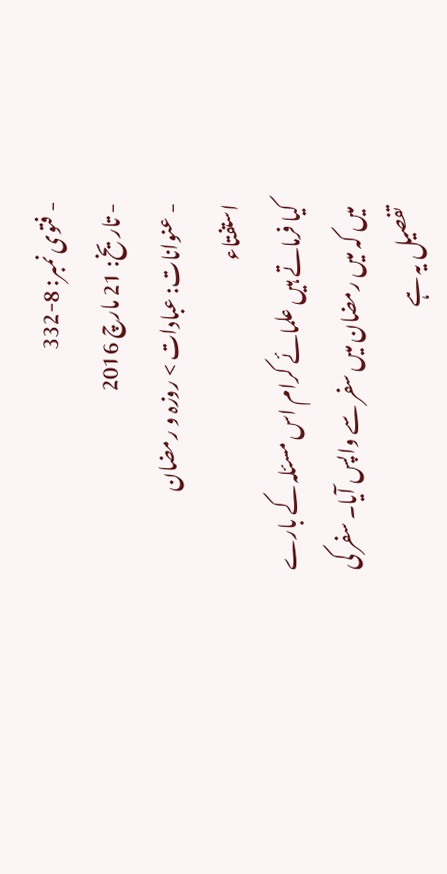- فتوی نمبر: 8-332
- تاریخ: 21 مارچ 2016
- عنوانات: عبادات > روزہ و رمضان
استفتاء
کیا فرماتے ہیں علمائے کرام اس مسئلہ کے بارے میں کہ میں رمضان میں سفر سے واپس آیا۔ سفر کی تفصیل یہ ہے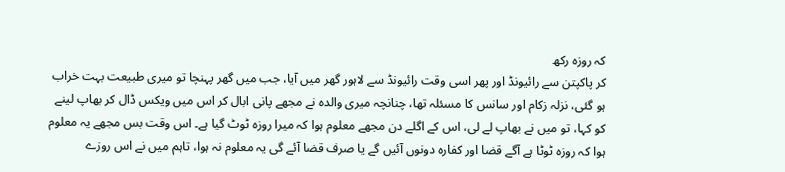کہ روزہ رکھ
کر پاکپتن سے رائیونڈ اور پھر اسی وقت رائیونڈ سے لاہور گھر میں آیا، جب میں گھر پہنچا تو میری طبیعت بہت خراب ہو گئی، نزلہ زکام اور سانس کا مسئلہ تھا، چنانچہ میری والدہ نے مجھے پانی ابال کر اس میں ویکس ڈال کر بھاپ لینے کو کہا، تو میں نے بھاپ لے لی، اس کے اگلے دن مجھے معلوم ہوا کہ میرا روزہ ٹوٹ گیا ہے۔ اس وقت بس مجھے یہ معلوم ہوا کہ روزہ ٹوٹا ہے آگے قضا اور کفارہ دونوں آئیں گے یا صرف قضا آئے گی یہ معلوم نہ ہوا، تاہم میں نے اس روزے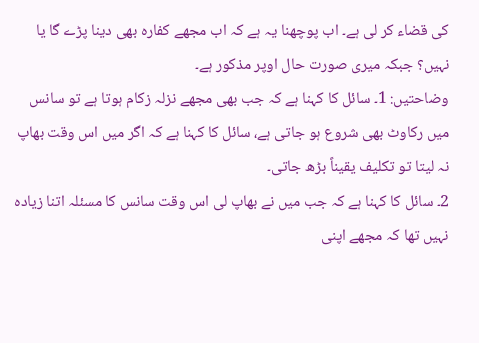کی قضاء کر لی ہے۔ اب پوچھنا یہ ہے کہ اب مجھے کفارہ بھی دینا پڑے گا یا نہیں؟ جبکہ میری صورت حال اوپر مذکور ہے۔
وضاحتیں: 1۔ سائل کا کہنا ہے کہ جب بھی مجھے نزلہ زکام ہوتا ہے تو سانس میں رکاوٹ بھی شروع ہو جاتی ہے، سائل کا کہنا ہے کہ اگر میں اس وقت بھاپ نہ لیتا تو تکلیف یقیناً بڑھ جاتی۔
2۔ سائل کا کہنا ہے کہ جب میں نے بھاپ لی اس وقت سانس کا مسئلہ اتنا زیادہ نہیں تھا کہ مجھے اپنی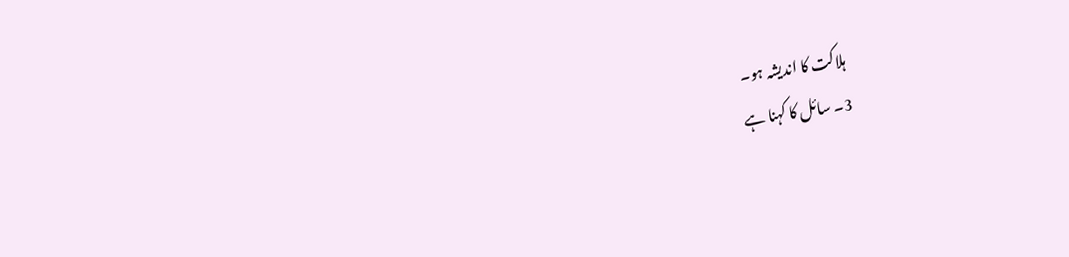ہلاکت کا اندیشہ ہو۔
3۔ سائل کا کہنا ہے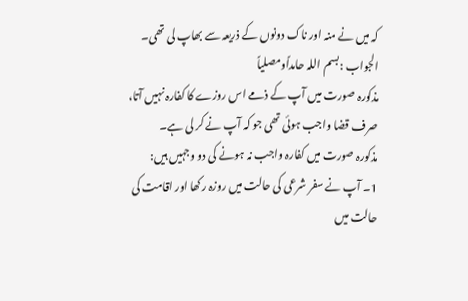کہ میں نے منہ اور ناک دونوں کے ذریعہ سے بھاپ لی تھی۔
الجواب :بسم اللہ حامداًومصلیاً
مذکورہ صورت میں آپ کے ذمے اس روزے کا کفارہ نہیں آتا، صرف قضا واجب ہوئی تھی جو کہ آپ نے کر لی ہے۔
مذکورہ صورت میں کفارہ واجب نہ ہونے کی دو وجہیں ہیں:
1۔ آپ نے سفر شرعی کی حالت میں روزہ رکھا اور اقامت کی حالت میں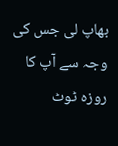بھاپ لی جس کی وجہ سے آپ کا روزہ ٹوٹ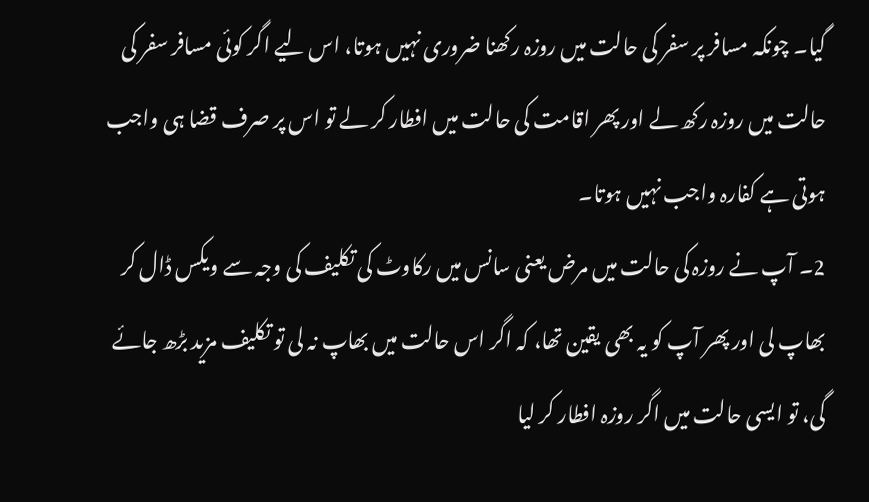گیا۔ چونکہ مسافر پر سفر کی حالت میں روزہ رکھنا ضروری نہیں ہوتا، اس لیے اگر کوئی مسافر سفر کی حالت میں روزہ رکھ لے اور پھر اقامت کی حالت میں افطار کر لے تو اس پر صرف قضا ہی واجب ہوتی ہے کفارہ واجب نہیں ہوتا۔
2۔ آپ نے روزہ کی حالت میں مرض یعنی سانس میں رکاوٹ کی تکلیف کی وجہ سے ویکس ڈال کر بھاپ لی اور پھر آپ کو یہ بھی یقین تھا، کہ اگر اس حالت میں بھاپ نہ لی تو تکلیف مزید بڑھ جائے گی، تو ایسی حالت میں اگر روزہ افطار کر لیا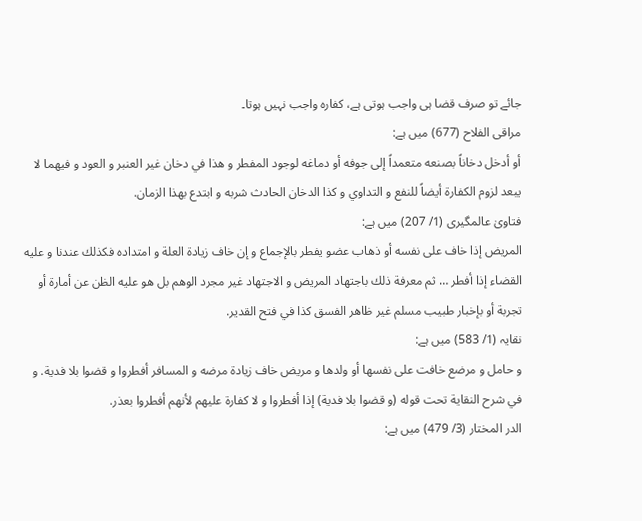جائے تو صرف قضا ہی واجب ہوتی ہے، کفارہ واجب نہیں ہوتا۔
مراقی الفلاح (677) میں ہے:
أو أدخل دخاناً بصنعه متعمداً إلى جوفه أو دماغه لوجود المفطر و هذا في دخان غير العنبر و العود و فيهما لا يبعد لزوم الكفارة أيضاً للنفع و التداوي و كذا الدخان الحادث شربه و ابتدع بهذا الزمان.
فتاویٰ عالمگیری (1/ 207) میں ہے:
المريض إذا خاف على نفسه أو ذهاب عضو يفطر بالإجماع و إن خاف زيادة العلة و امتداده فكذلك عندنا و عليه القضاء إذا أفطر … ثم معرفة ذلك باجتهاد المريض و الاجتهاد غير مجرد الوهم بل هو عليه الظن عن أمارة أو تجربة أو بإخبار طبيب مسلم غير ظاهر الفسق كذا في فتح القدير.
نقايہ (1/ 583) میں ہے:
و حامل و مرضع خافت على نفسها أو ولدها و مريض خاف زيادة مرضه و المسافر أفطروا و قضوا بلا فدية. و في شرح النقاية تحت قوله (و قضوا بلا فدية) إذا أفطروا و لا كفارة عليهم لأنهم أفطروا بعذر.
الدر المختار (3/ 479) میں ہے: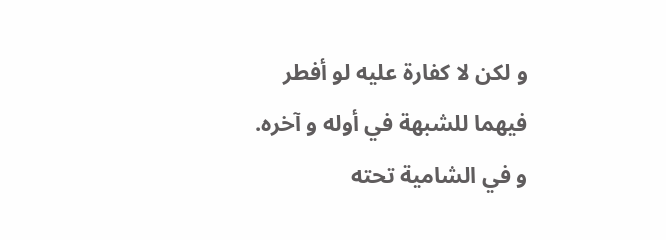و لكن لا كفارة عليه لو أفطر فيهما للشبهة في أوله و آخره. و في الشامية تحته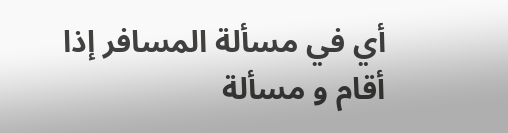أي في مسألة المسافر إذا أقام و مسألة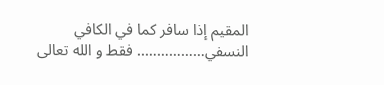المقيم إذا سافر كما في الكافي النسفي…………….. فقط و الله تعالى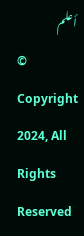أعلم
© Copyright 2024, All Rights Reserved